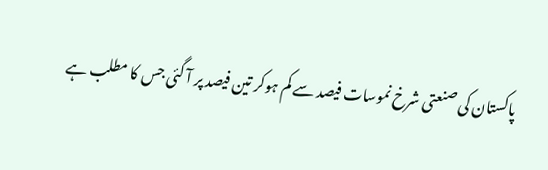پاکستان کی صنعتی شرخ نموسات فیصد سے کم ہوکر تین فیصد پر آ گئی جس کا مطلب ہے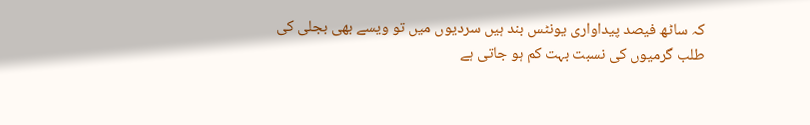کہ ساٹھ فیصد پیداواری یونٹس بند ہیں سردیوں میں تو ویسے بھی بجلی کی طلب گرمیوں کی نسبت بہت کم ہو جاتی ہے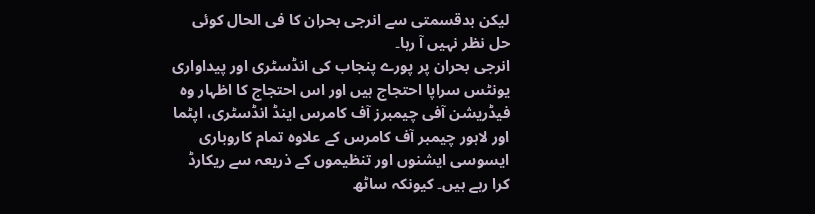لیکن بدقسمتی سے انرجی بحران کا فی الحال کوئی حل نظر نہیں آ رہا۔
انرجی بحران پر پورے پنجاب کی انڈسٹری اور پیداواری یونٹس سراپا احتجاج ہیں اور اس احتجاج کا اظہار وہ فیڈریشن آفی چیمبرز آف کامرس اینڈ انڈسٹری، اپٹما اور لاہور چیمبر آف کامرس کے علاوہ تمام کاروباری ایسوسی ایشنوں اور تنظیموں کے ذریعہ سے ریکارڈ کرا رہے ہیں۔ کیونکہ ساٹھ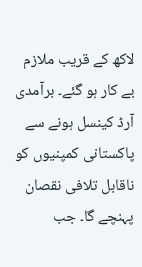لاکھ کے قریب ملازم بے کار ہو گئے۔ برآمدی آرڈ کینسل ہونے سے پاکستانی کمپنیوں کو ناقابل تلافی نقصان پہنچے گا۔ جب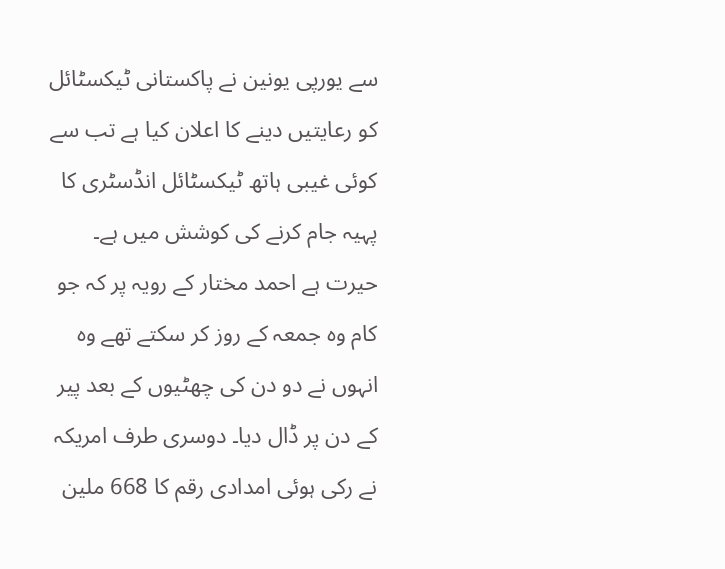سے یورپی یونین نے پاکستانی ٹیکسٹائل کو رعایتیں دینے کا اعلان کیا ہے تب سے کوئی غیبی ہاتھ ٹیکسٹائل انڈسٹری کا پہیہ جام کرنے کی کوشش میں ہے۔ حیرت ہے احمد مختار کے رویہ پر کہ جو کام وہ جمعہ کے روز کر سکتے تھے وہ انہوں نے دو دن کی چھٹیوں کے بعد پیر کے دن پر ڈال دیا۔ دوسری طرف امریکہ نے رکی ہوئی امدادی رقم کا 668 ملین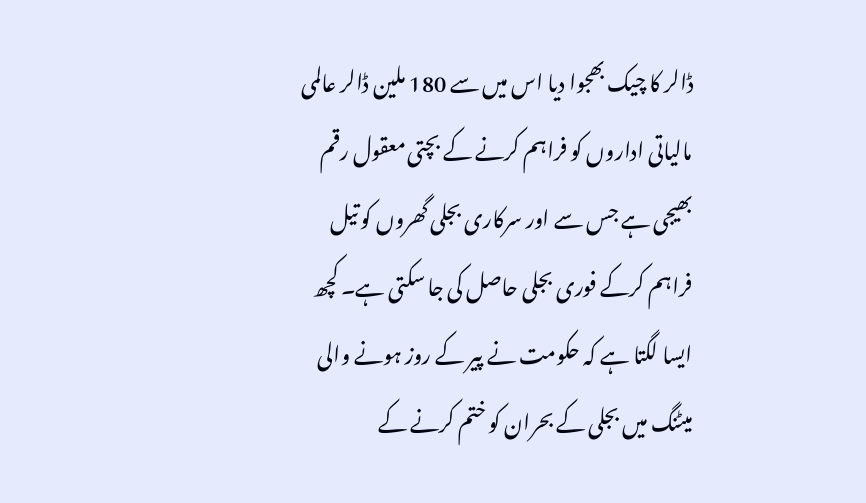ڈالر کا چیک بھجوا دیا اس میں سے 180 ملین ڈالر عالمی مالیاتی اداروں کو فراہم کرنے کے بچتی معقول رقم بھیجی ہے جس سے اور سرکاری بجلی گھروں کو تیل فراہم کرکے فوری بجلی حاصل کی جا سکتی ہے۔ کچھ ایسا لگتا ہے کہ حکومت نے پیر کے روز ہونے والی میٹنگ میں بجلی کے بحران کو ختم کرنے کے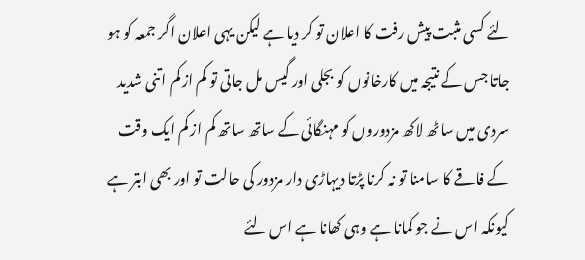لئے کسی مثبت پیش رفت کا اعلان تو کر دیا ہے لیکن یہی اعلان اگر جمعہ کو ہو جاتا جس کے نتیجہ میں کارخانوں کو بجلی اور گیس مل جاتی تو کم از کم اتنی شدید سردی میں ساٹھ لاکھ مزدوروں کو مہنگائی کے ساتھ ساتھ کم از کم ایک وقت کے فاقے کا سامنا تو نہ کرنا پڑتا دیہاڑی دار مزدور کی حالت تو اور بھی ابتر ہے کیونکہ اس نے جو کمانا ہے وہی کھانا ہے اس لئے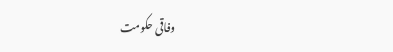وفاقی حکومت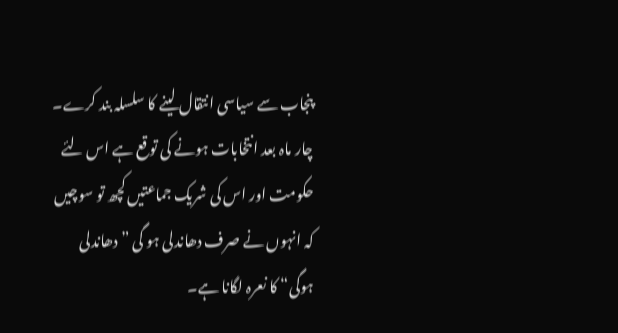پنجاب سے سیاسی انتقال لینے کا سلسلہ بند کرے۔ چار ماہ بعد انتخابات ہونے کی توقع ہے اس لئے حکومت اور اس کی شریک جماعتیں کچھ تو سوچیں کہ انہوں نے صرف دھاندلی ہو گی ”دھاندلی ہوگی“ کا نعرہ لگانا ہے۔